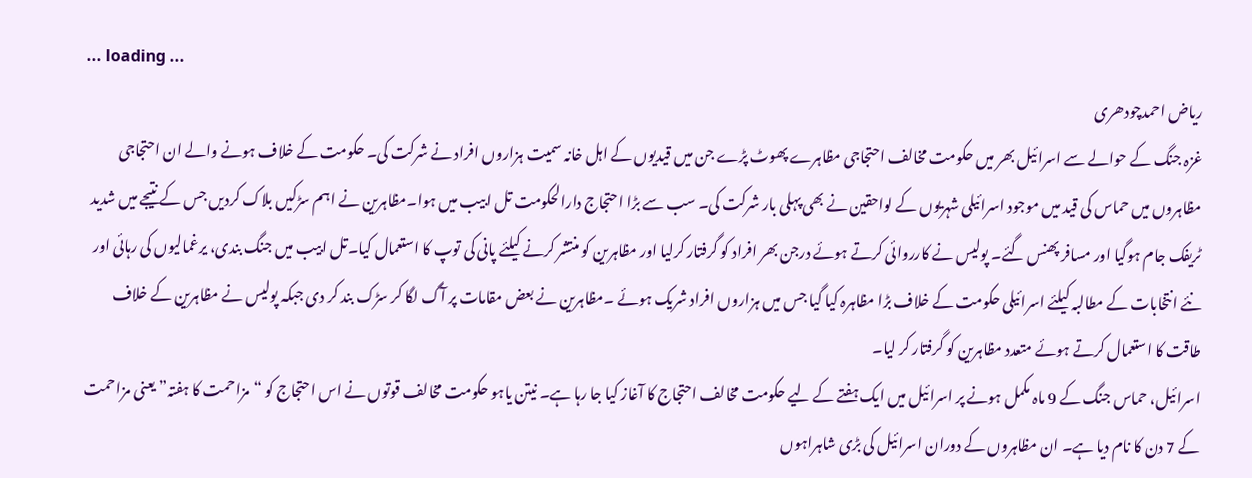... loading ...
ریاض احمدچودھری
غزہ جنگ کے حوالے سے اسرائیل بھر میں حکومت مخالف احتجاجی مظاہرے پھوٹ پڑے جن میں قیدیوں کے اہل خانہ سمیت ہزاروں افراد نے شرکت کی۔ حکومت کے خلاف ہونے والے ان احتجاجی مظاہروں میں حماس کی قید میں موجود اسرائیلی شہریوں کے لواحقین نے بھی پہلی بار شرکت کی۔ سب سے بڑا احتجاج دارالحکومت تل ابیب میں ہوا۔مظاہرین نے اہم سڑکیں بلاک کردیں جس کے نتیجے میں شدید ٹریفک جام ہوگیا اور مسافر پھنس گئے۔ پولیس نے کارروائی کرتے ہوئے درجن بھر افراد کو گرفتار کرلیا اور مظاہرین کو منتشر کرنے کیلئے پانی کی توپ کا استعمال کیا۔تل ابیب میں جنگ بندی، یرغمالیوں کی رہائی اور نئے انتخابات کے مطالبہ کیلئے اسرائیلی حکومت کے خلاف بڑا مظاہرہ کیا گیا جس میں ہزاروں افراد شریک ہوئے ۔مظاہرین نے بعض مقامات پر آگ لگا کر سڑک بند کر دی جبکہ پولیس نے مظاہرین کے خلاف طاقت کا استعمال کرتے ہوئے متعدد مظاہرین کو گرفتار کر لیا۔
اسرائیل، حماس جنگ کے 9 ماہ مکمل ہونے پر اسرائیل میں ایک ہفتے کے لیے حکومت مخالف احتجاج کا آغاز کیا جا رہا ہے۔ نیتن یاہو حکومت مخالف قوتوں نے اس احتجاج کو “مزاحمت کا ہفتہ” یعنی مزاحمت کے 7 دن کا نام دیا ہے۔ ان مظاہروں کے دوران اسرائیل کی بڑی شاہراہوں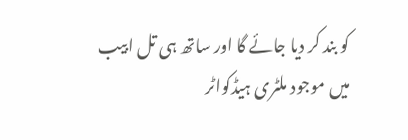کو بند کر دیا جائے گا اور ساتھ ہی تل ابیب میں موجود ملٹری ہیڈکواٹر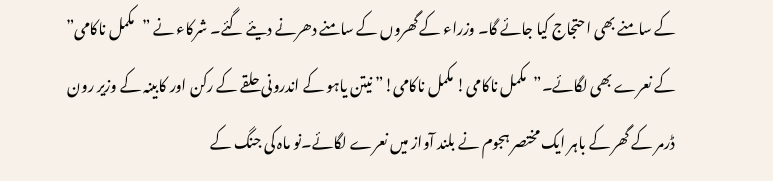کے سامنے بھی احتجاج کیا جائے گا۔ وزراء کے گھروں کے سامنے دھرنے دیئے گئے۔ شرکاء نے ”مکمل ناکامی” کے نعرے بھی لگائے۔”مکمل ناکامی! مکمل ناکامی!” نیتن یاہو کے اندرونی حلقے کے رکن اور کابینہ کے وزیر رون ڈرمر کے گھر کے باہر ایک مختصر ہجوم نے بلند آواز میں نعرے لگائے۔نو ماہ کی جنگ کے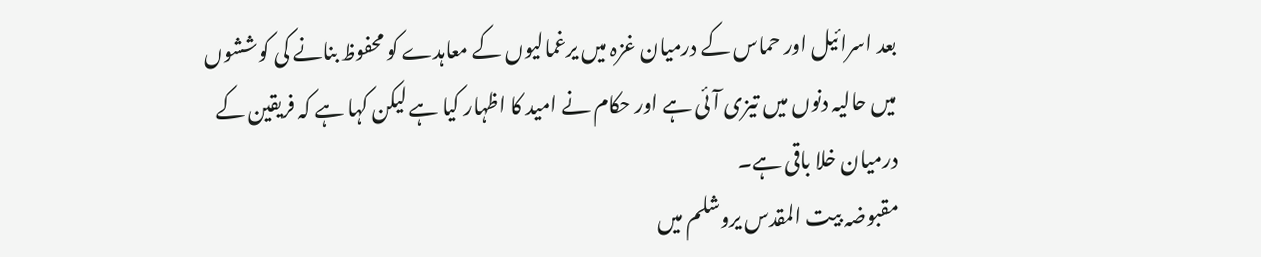بعد اسرائیل اور حماس کے درمیان غزہ میں یرغمالیوں کے معاہدے کو محفوظ بنانے کی کوششوں میں حالیہ دنوں میں تیزی آئی ہے اور حکام نے امید کا اظہار کیا ہے لیکن کہا ہے کہ فریقین کے درمیان خلا باقی ہے۔
مقبوضہ بیت المقدس یروشلم میں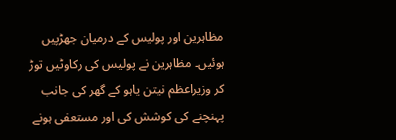مظاہرین اور پولیس کے درمیان جھڑپیں ہوئیں۔ مظاہرین نے پولیس کی رکاوٹیں توڑ کر وزیراعظم نیتن یاہو کے گھر کی جانب پہنچنے کی کوشش کی اور مستعفی ہونے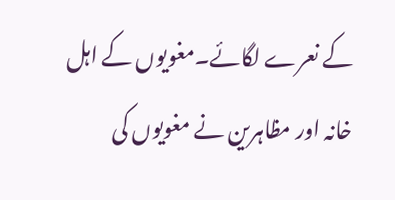کے نعرے لگائے۔مغویوں کے اہل خانہ اور مظاہرین نے مغویوں کی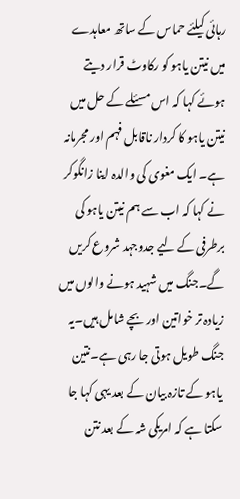رہائی کیلئے حماس کے ساتھ معاہدے میں نیتن یاہو کو رکاوٹ قرار دیتے ہوئے کہا کہ اس مسئلے کے حل میں نیتن یاہو کا کردار ناقابل فہم اور مجرمانہ ہے۔ ایک مغوی کی والدہ اینا زانگوکر نے کہا کہ اب سے ہم نیتن یاہو کی برطرفی کے لیے جدوجہد شروع کریں گے۔جنگ میں شہید ہونے والوں میں زیادہ تر خواتین اور بچے شامل ہیں۔یہ جنگ طویل ہوتی جا رہی ہے۔نتین یاہو کے تازہ بیان کے بعد یہی کہا جا سکتا ہے کہ امریکی شہ کے بعد نتن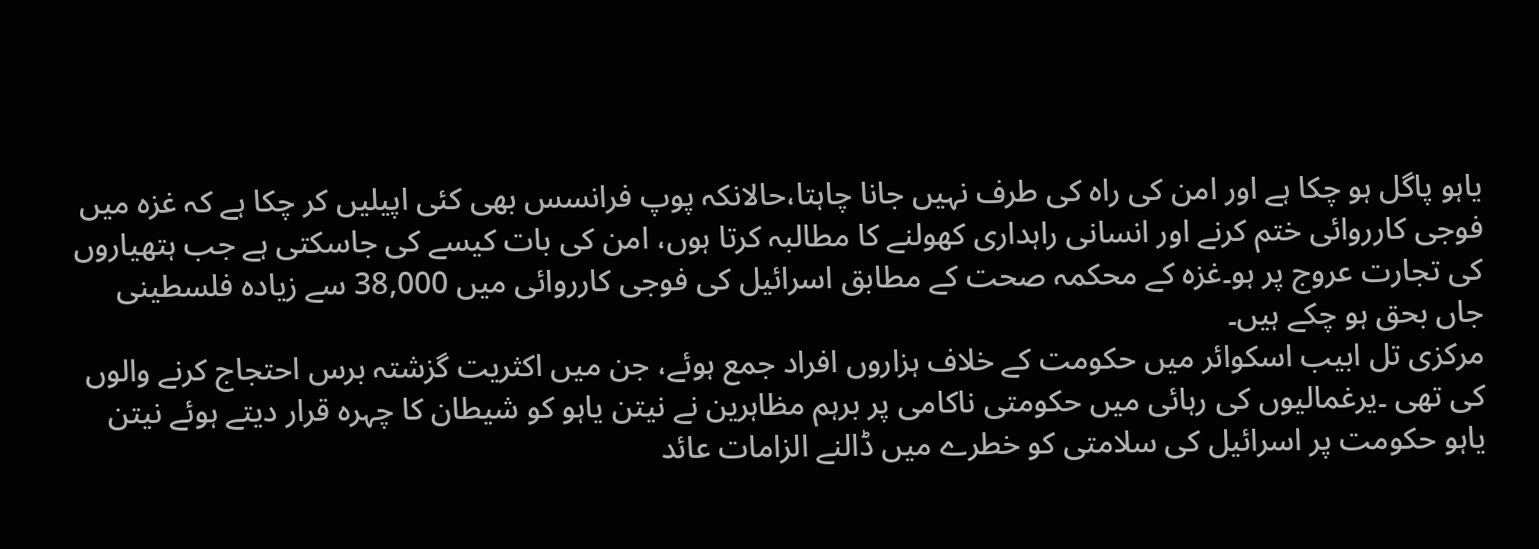یاہو پاگل ہو چکا ہے اور امن کی راہ کی طرف نہیں جانا چاہتا،حالانکہ پوپ فرانسس بھی کئی اپیلیں کر چکا ہے کہ غزہ میں فوجی کارروائی ختم کرنے اور انسانی راہداری کھولنے کا مطالبہ کرتا ہوں، امن کی بات کیسے کی جاسکتی ہے جب ہتھیاروں کی تجارت عروج پر ہو۔غزہ کے محکمہ صحت کے مطابق اسرائیل کی فوجی کارروائی میں 38,000 سے زیادہ فلسطینی جاں بحق ہو چکے ہیں۔
مرکزی تل ابیب اسکوائر میں حکومت کے خلاف ہزاروں افراد جمع ہوئے، جن میں اکثریت گزشتہ برس احتجاج کرنے والوں کی تھی ۔یرغمالیوں کی رہائی میں حکومتی ناکامی پر برہم مظاہرین نے نیتن یاہو کو شیطان کا چہرہ قرار دیتے ہوئے نیتن یاہو حکومت پر اسرائیل کی سلامتی کو خطرے میں ڈالنے الزامات عائد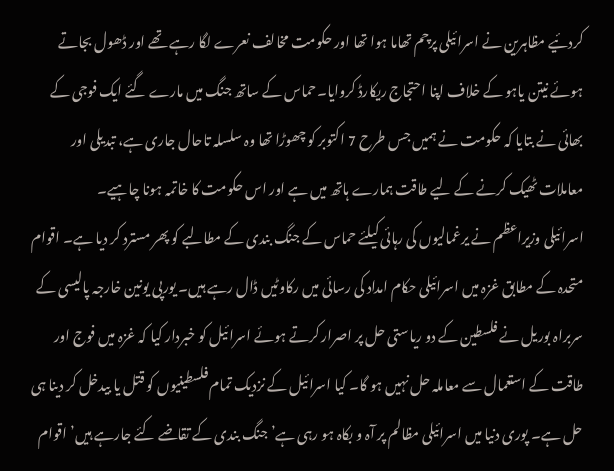کردئیے مظاہرین نے اسرائیلی پرچم تھاما ہوا تھا اور حکومت مخالف نعرے لگا رہے تھے اور ڈھول بجاتے ہوئے نیتن یاہو کے خلاف اپنا احتجاج ریکارڈ کروایا۔حماس کے ساتھ جنگ میں مارے گئے ایک فوجی کے بھائی نے بتایا کہ حکومت نے ہمیں جس طرح 7 اکتوبر کو چھوڑا تھا وہ سلسلہ تاحال جاری ہے، تبدیلی اور معاملات ٹھیک کرنے کے لیے طاقت ہمارے ہاتھ میں ہے اور اس حکومت کا خاتمہ ہونا چاہیے۔
اسرائیلی وزیراعظم نے یرغمالیوں کی رہائی کیلئے حماس کے جنگ بندی کے مطالبے کو پھر مسترد کر دیا ہے۔ اقوام متحدہ کے مطابق غزہ میں اسرائیلی حکام امداد کی رسائی میں رکاوٹیں ڈال رہے ہیں۔ یورپی یونین خارجہ پالیسی کے سربراہ بوریل نے فلسطین کے دو ریاستی حل پر اصرار کرتے ہوئے اسرائیل کو خبردار کیا کہ غزہ میں فوج اور طاقت کے استعمال سے معاملہ حل نہیں ہو گا۔ کیا اسرائیل کے نزدیک تمام فلسطینیوں کو قتل یا بیدخل کر دینا ہی حل ہے۔ پوری دنیا میں اسرائیلی مظالم پر آہ و بکاہ ہو رہی ہے’ جنگ بندی کے تقاضے کئے جارہے ہیں’ اقوام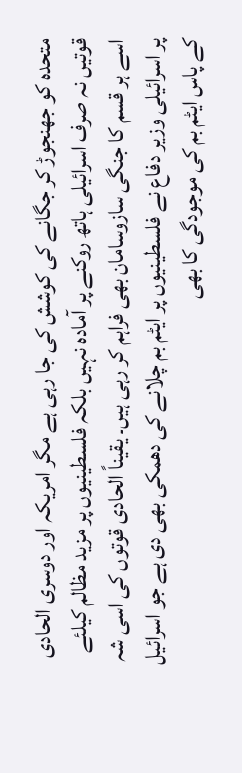متحدہ کو جھنجوڑ کر جگانے کی کوشش کی جا رہی ہے مگر امریکہ اور دوسری الحادی قوتیں نہ صرف اسرائیلی ہاتھ روکنے پر آمادہ نہیں بلکہ فلسطینیوں پر مزید مظالم کیلئے اسے ہر قسم کا جنگی سازوسامان بھی فراہم کر رہی ہیں۔ یقیناً الحادی قوتوں کی اسی شہ پر اسرائیلی وزیر دفاع نے فلسطینیوں پر ایٹم بم چلانے کی دھمکی بھی دی ہے جو اسرائیل کے پاس ایٹم بم کی موجودگی کا بھی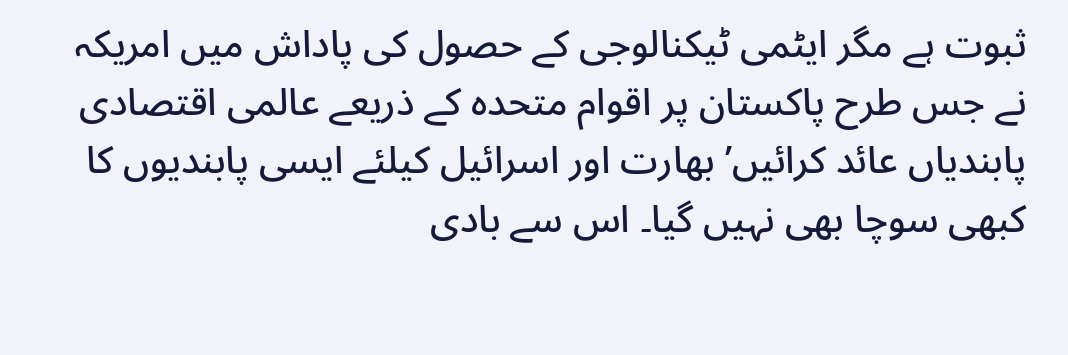ثبوت ہے مگر ایٹمی ٹیکنالوجی کے حصول کی پاداش میں امریکہ نے جس طرح پاکستان پر اقوام متحدہ کے ذریعے عالمی اقتصادی پابندیاں عائد کرائیں’ بھارت اور اسرائیل کیلئے ایسی پابندیوں کا کبھی سوچا بھی نہیں گیا۔ اس سے بادی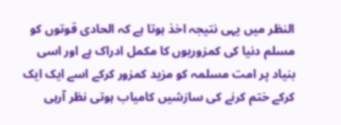النظر میں یہی نتیجہ اخذ ہوتا ہے کہ الحادی قوتوں کو مسلم دنیا کی کمزوریوں کا مکمل ادراک ہے اور اسی بنیاد پر امت مسلمہ کو مزید کمزور کرکے اسے ایک ایک کرکے ختم کرنے کی سازشیں کامیاب ہوتی نظر آرہی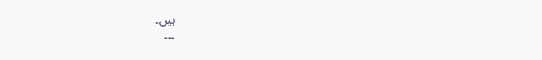ہیں۔
۔۔۔